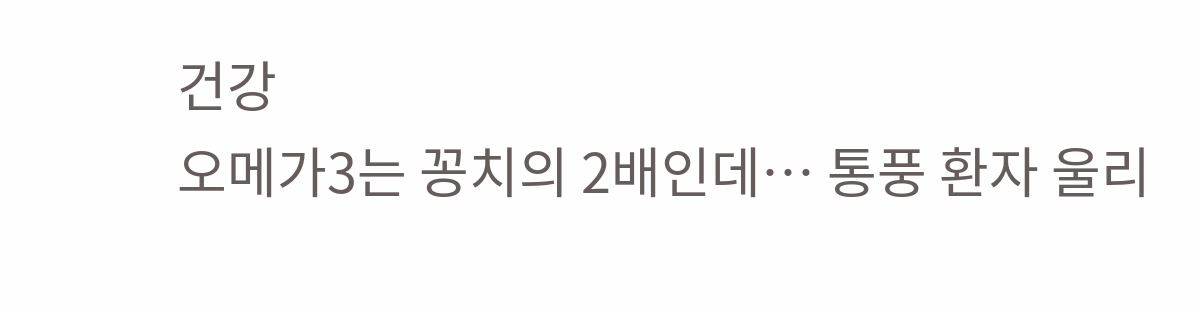건강
오메가3는 꽁치의 2배인데… 통풍 환자 울리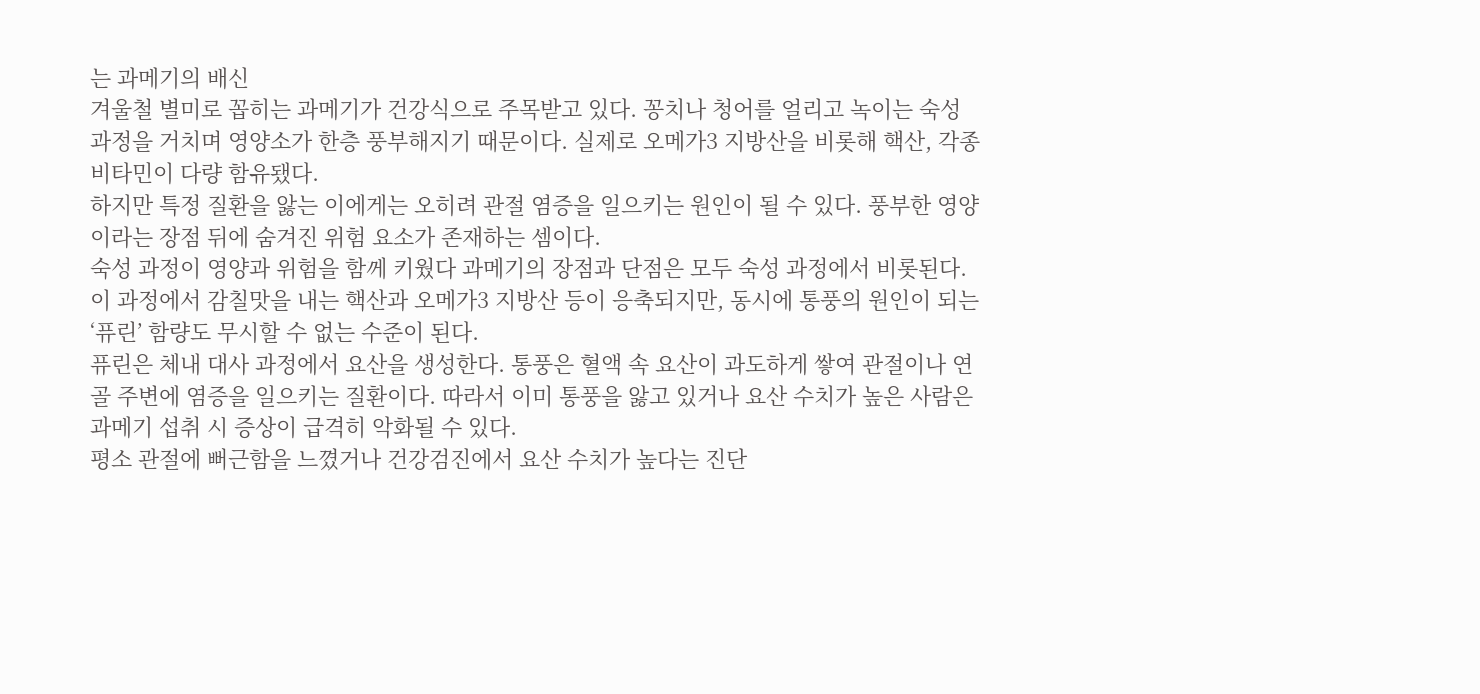는 과메기의 배신
겨울철 별미로 꼽히는 과메기가 건강식으로 주목받고 있다. 꽁치나 청어를 얼리고 녹이는 숙성 과정을 거치며 영양소가 한층 풍부해지기 때문이다. 실제로 오메가3 지방산을 비롯해 핵산, 각종 비타민이 다량 함유됐다.
하지만 특정 질환을 앓는 이에게는 오히려 관절 염증을 일으키는 원인이 될 수 있다. 풍부한 영양이라는 장점 뒤에 숨겨진 위험 요소가 존재하는 셈이다.
숙성 과정이 영양과 위험을 함께 키웠다 과메기의 장점과 단점은 모두 숙성 과정에서 비롯된다. 이 과정에서 감칠맛을 내는 핵산과 오메가3 지방산 등이 응축되지만, 동시에 통풍의 원인이 되는 ‘퓨린’ 함량도 무시할 수 없는 수준이 된다.
퓨린은 체내 대사 과정에서 요산을 생성한다. 통풍은 혈액 속 요산이 과도하게 쌓여 관절이나 연골 주변에 염증을 일으키는 질환이다. 따라서 이미 통풍을 앓고 있거나 요산 수치가 높은 사람은 과메기 섭취 시 증상이 급격히 악화될 수 있다.
평소 관절에 뻐근함을 느꼈거나 건강검진에서 요산 수치가 높다는 진단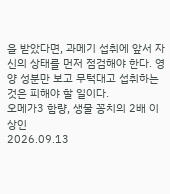을 받았다면, 과메기 섭취에 앞서 자신의 상태를 먼저 점검해야 한다. 영양 성분만 보고 무턱대고 섭취하는 것은 피해야 할 일이다.
오메가3 함량, 생물 꽁치의 2배 이상인
2026.09.13